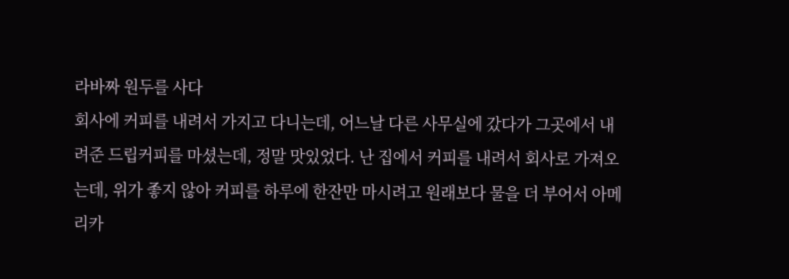라바짜 원두를 사다
회사에 커피를 내려서 가지고 다니는데, 어느날 다른 사무실에 갔다가 그곳에서 내려준 드립커피를 마셨는데, 정말 맛있었다. 난 집에서 커피를 내려서 회사로 가져오는데, 위가 좋지 않아 커피를 하루에 한잔만 마시려고 원래보다 물을 더 부어서 아메리카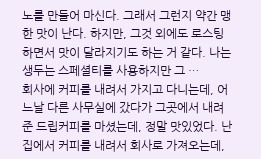노를 만들어 마신다. 그래서 그런지 약간 맹한 맛이 난다. 하지만, 그것 외에도 로스팅하면서 맛이 달라지기도 하는 거 같다. 나는 생두는 스페셜티를 사용하지만 그 …
회사에 커피를 내려서 가지고 다니는데, 어느날 다른 사무실에 갔다가 그곳에서 내려준 드립커피를 마셨는데, 정말 맛있었다. 난 집에서 커피를 내려서 회사로 가져오는데,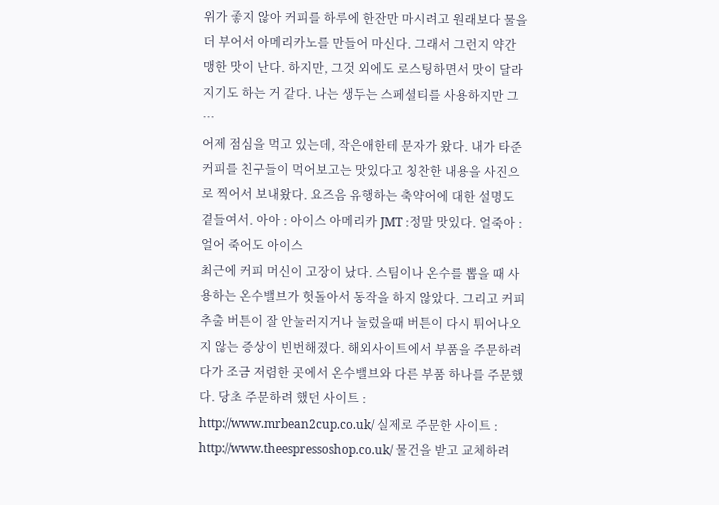위가 좋지 않아 커피를 하루에 한잔만 마시려고 원래보다 물을 더 부어서 아메리카노를 만들어 마신다. 그래서 그런지 약간 맹한 맛이 난다. 하지만, 그것 외에도 로스팅하면서 맛이 달라지기도 하는 거 같다. 나는 생두는 스페셜티를 사용하지만 그 …
어제 점심을 먹고 있는데, 작은애한테 문자가 왔다. 내가 타준 커피를 친구들이 먹어보고는 맛있다고 칭찬한 내용을 사진으로 찍어서 보내왔다. 요즈음 유행하는 축약어에 대한 설명도 곁들여서. 아아 : 아이스 아메리카 JMT :정말 맛있다. 얼죽아 : 얼어 죽어도 아이스
최근에 커피 머신이 고장이 났다. 스팀이나 온수를 뽑을 때 사용하는 온수밸브가 헛돌아서 동작을 하지 않았다. 그리고 커피추출 버튼이 잘 안눌러지거나 눌렀을때 버튼이 다시 튀어나오지 않는 증상이 빈번해졌다. 해외사이트에서 부품을 주문하려다가 조금 저렴한 곳에서 온수밸브와 다른 부품 하나를 주문했다. 당초 주문하려 했던 사이트 : http://www.mrbean2cup.co.uk/ 실제로 주문한 사이트 : http://www.theespressoshop.co.uk/ 물건을 받고 교체하려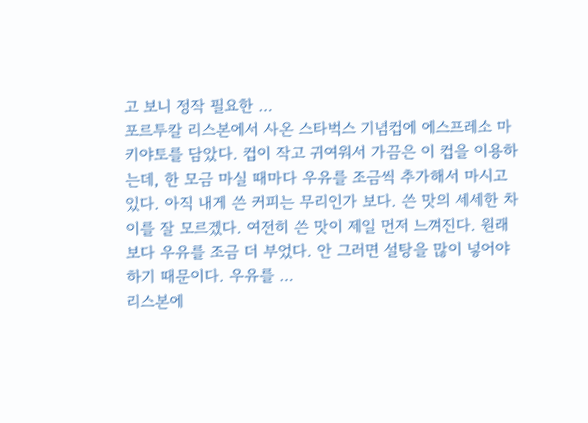고 보니 정작 필요한 …
포르투칼 리스본에서 사온 스타벅스 기념컵에 에스프레소 마키야토를 담았다. 컵이 작고 귀여워서 가끔은 이 컵을 이용하는데, 한 모금 마실 때마다 우유를 조금씩 추가해서 마시고 있다. 아직 내게 쓴 커피는 무리인가 보다. 쓴 맛의 세세한 차이를 잘 모르겠다. 여전히 쓴 맛이 제일 먼저 느껴진다. 원래보다 우유를 조금 더 부었다. 안 그러면 설탕을 많이 넣어야 하기 때문이다. 우유를 …
리스본에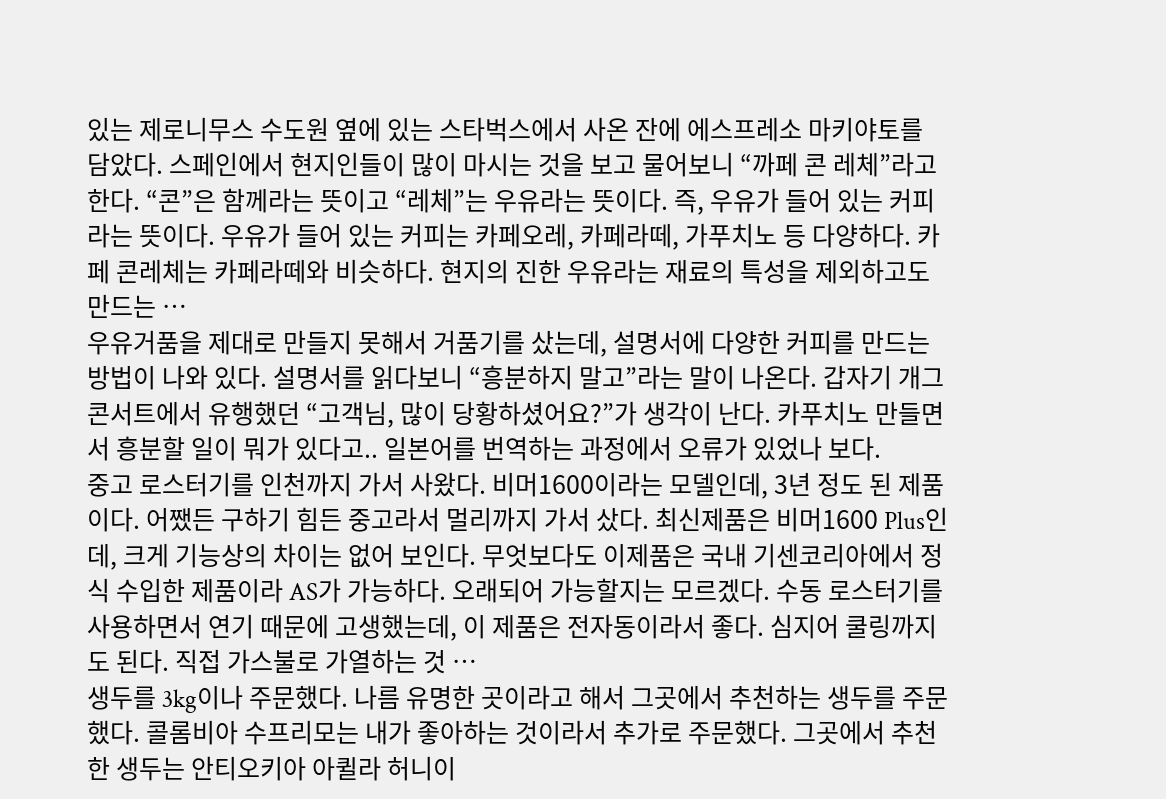있는 제로니무스 수도원 옆에 있는 스타벅스에서 사온 잔에 에스프레소 마키야토를 담았다. 스페인에서 현지인들이 많이 마시는 것을 보고 물어보니 “까페 콘 레체”라고 한다. “콘”은 함께라는 뜻이고 “레체”는 우유라는 뜻이다. 즉, 우유가 들어 있는 커피라는 뜻이다. 우유가 들어 있는 커피는 카페오레, 카페라떼, 가푸치노 등 다양하다. 카페 콘레체는 카페라떼와 비슷하다. 현지의 진한 우유라는 재료의 특성을 제외하고도 만드는 …
우유거품을 제대로 만들지 못해서 거품기를 샀는데, 설명서에 다양한 커피를 만드는 방법이 나와 있다. 설명서를 읽다보니 “흥분하지 말고”라는 말이 나온다. 갑자기 개그콘서트에서 유행했던 “고객님, 많이 당황하셨어요?”가 생각이 난다. 카푸치노 만들면서 흥분할 일이 뭐가 있다고.. 일본어를 번역하는 과정에서 오류가 있었나 보다.
중고 로스터기를 인천까지 가서 사왔다. 비머1600이라는 모델인데, 3년 정도 된 제품이다. 어쨌든 구하기 힘든 중고라서 멀리까지 가서 샀다. 최신제품은 비머1600 Plus인데, 크게 기능상의 차이는 없어 보인다. 무엇보다도 이제품은 국내 기센코리아에서 정식 수입한 제품이라 AS가 가능하다. 오래되어 가능할지는 모르겠다. 수동 로스터기를 사용하면서 연기 때문에 고생했는데, 이 제품은 전자동이라서 좋다. 심지어 쿨링까지도 된다. 직접 가스불로 가열하는 것 …
생두를 3kg이나 주문했다. 나름 유명한 곳이라고 해서 그곳에서 추천하는 생두를 주문했다. 콜롬비아 수프리모는 내가 좋아하는 것이라서 추가로 주문했다. 그곳에서 추천한 생두는 안티오키아 아퀼라 허니이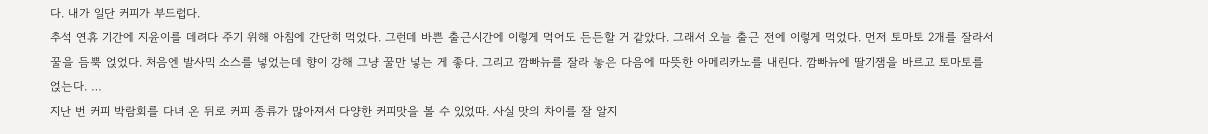다. 내가 일단 커피가 부드럽다.
추석 연휴 기간에 지윤이를 데려다 주기 위해 아침에 간단히 먹었다. 그런데 바쁜 출근시간에 이렇게 먹어도 든든할 거 같았다. 그래서 오늘 출근 전에 이렇게 먹었다. 먼저 토마토 2개를 잘라서 꿀을 듬뿍 얹었다. 처음엔 발사믹 소스를 넣었는데 향이 강해 그냥 꿀만 넣는 게 좋다. 그리고 깜빠뉴를 잘라 놓은 다음에 따뜻한 아메리카노를 내린다. 깜빠뉴에 딸기잼을 바르고 토마토를 얹는다. …
지난 번 커피 박람회를 다녀 온 뒤로 커피 종류가 많아져서 다양한 커피맛을 볼 수 있었따. 사실 맛의 차이를 잘 알지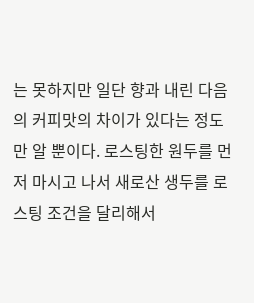는 못하지만 일단 향과 내린 다음의 커피맛의 차이가 있다는 정도만 알 뿐이다. 로스팅한 원두를 먼저 마시고 나서 새로산 생두를 로스팅 조건을 달리해서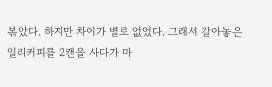볶았다. 하지만 차이가 별로 없었다. 그래서 갈아놓은 일리커피를 2캔을 사다가 마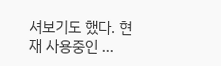셔보기도 했다. 현재 사용중인 …